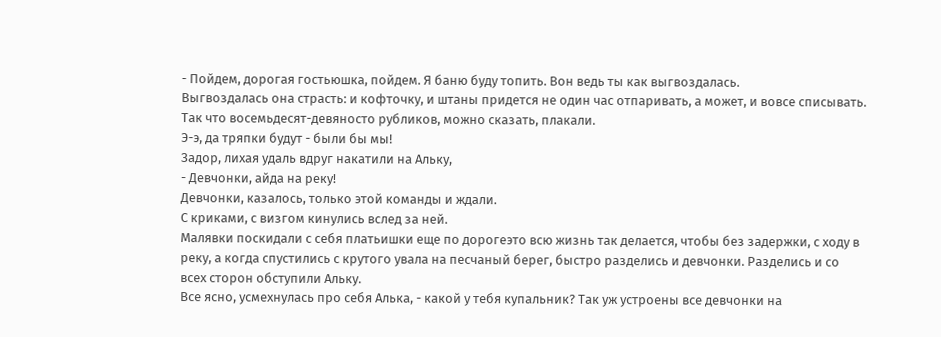- Пойдем, дорогая гостьюшка, пойдем. Я баню буду топить. Вон ведь ты как выгвоздалась.
Выгвоздалась она страсть: и кофточку, и штаны придется не один час отпаривать, а может, и вовсе списывать.
Так что восемьдесят-девяносто рубликов, можно сказать, плакали.
Э-э, да тряпки будут - были бы мы!
Задор, лихая удаль вдруг накатили на Альку,
- Девчонки, айда на реку!
Девчонки, казалось, только этой команды и ждали.
С криками, с визгом кинулись вслед за ней.
Малявки поскидали с себя платьишки еще по дорогеэто всю жизнь так делается, чтобы без задержки, с ходу в реку, а когда спустились с крутого увала на песчаный берег, быстро разделись и девчонки. Разделись и со всех сторон обступили Альку.
Все ясно, усмехнулась про себя Алька, - какой у тебя купальник? Так уж устроены все девчонки на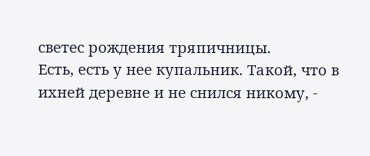светес рождения тряпичницы.
Есть, есть у нее купальник. Такой, что в ихней деревне и не снился никому, -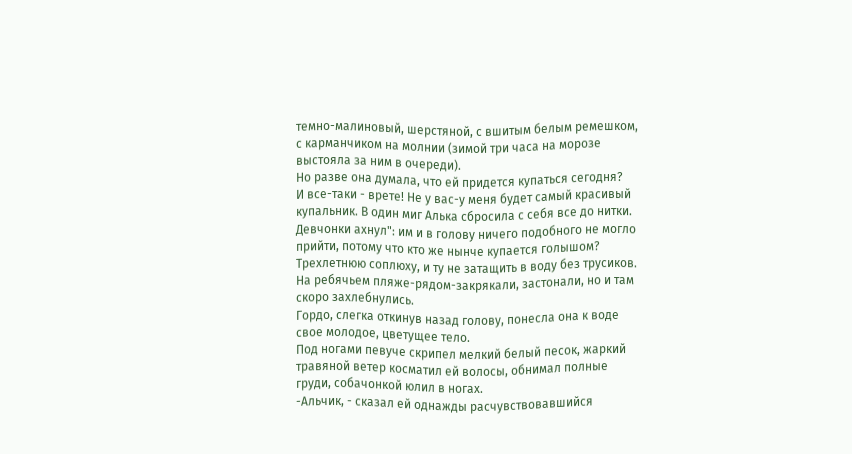темно-малиновый, шерстяной, с вшитым белым ремешком, с карманчиком на молнии (зимой три часа на морозе выстояла за ним в очереди).
Но разве она думала, что ей придется купаться сегодня?
И все-таки - врете! Не у вас-у меня будет самый красивый купальник. В один миг Алька сбросила с себя все до нитки.
Девчонки ахнул": им и в голову ничего подобного не могло прийти, потому что кто же нынче купается голышом? Трехлетнюю соплюху, и ту не затащить в воду без трусиков.
На ребячьем пляже-рядом-закрякали, застонали, но и там скоро захлебнулись.
Гордо, слегка откинув назад голову, понесла она к воде свое молодое, цветущее тело.
Под ногами певуче скрипел мелкий белый песок, жаркий травяной ветер косматил ей волосы, обнимал полные груди, собачонкой юлил в ногах.
-Альчик, - сказал ей однажды расчувствовавшийся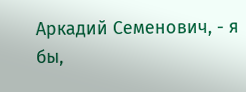Аркадий Семенович, - я бы,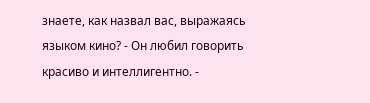знаете, как назвал вас, выражаясь языком кино? - Он любил говорить красиво и интеллигентно. -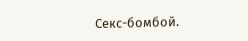Секс-бомбой.